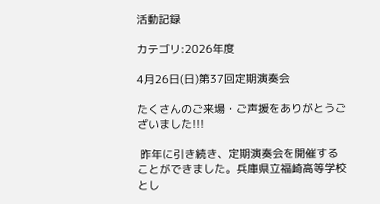活動記録

カテゴリ:2026年度

4月26日(日)第37回定期演奏会

たくさんのご来場・ご声援をありがとうございました!!!

 昨年に引き続き、定期演奏会を開催することができました。兵庫県立福崎高等学校とし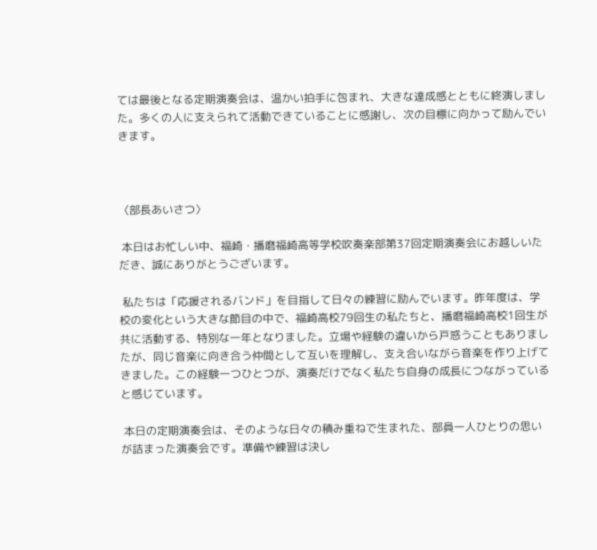ては最後となる定期演奏会は、温かい拍手に包まれ、大きな達成感とともに終演しました。多くの人に支えられて活動できていることに感謝し、次の目標に向かって励んでいきます。



〈部長あいさつ〉

 本日はお忙しい中、福崎・播磨福崎高等学校吹奏楽部第37回定期演奏会にお越しいただき、誠にありがとうございます。

 私たちは「応援されるバンド」を目指して日々の練習に励んでいます。昨年度は、学校の変化という大きな節目の中で、福崎高校79回生の私たちと、播磨福崎高校1回生が共に活動する、特別な一年となりました。立場や経験の違いから戸惑うこともありましたが、同じ音楽に向き合う仲間として互いを理解し、支え合いながら音楽を作り上げてきました。この経験一つひとつが、演奏だけでなく私たち自身の成長につながっていると感じています。

 本日の定期演奏会は、そのような日々の積み重ねで生まれた、部員一人ひとりの思いが詰まった演奏会です。準備や練習は決し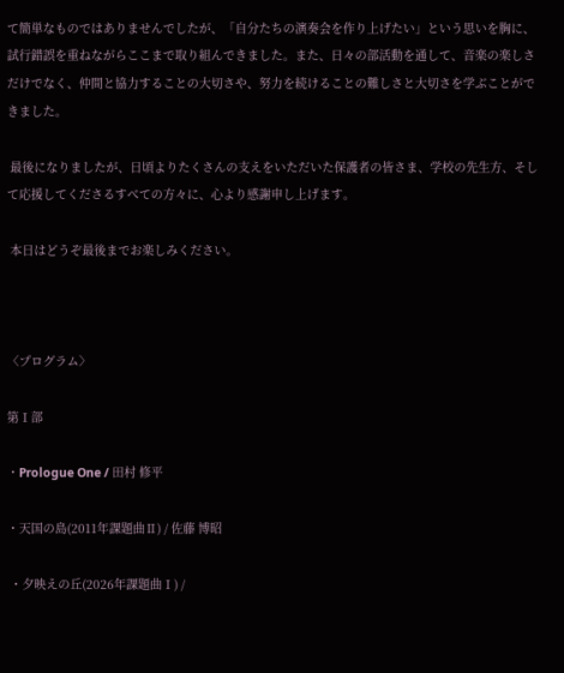て簡単なものではありませんでしたが、「自分たちの演奏会を作り上げたい」という思いを胸に、試行錯誤を重ねながらここまで取り組んできました。また、日々の部活動を通して、音楽の楽しさだけでなく、仲間と協力することの大切さや、努力を続けることの難しさと大切さを学ぶことができました。

 最後になりましたが、日頃よりたくさんの支えをいただいた保護者の皆さま、学校の先生方、そして応援してくださるすべての方々に、心より感謝申し上げます。

 本日はどうぞ最後までお楽しみください。



〈プログラム〉

第Ⅰ部

・Prologue One / 田村 修平

・天国の島(2011年課題曲Ⅱ) / 佐藤 博昭

 ・夕映えの丘(2026年課題曲Ⅰ) /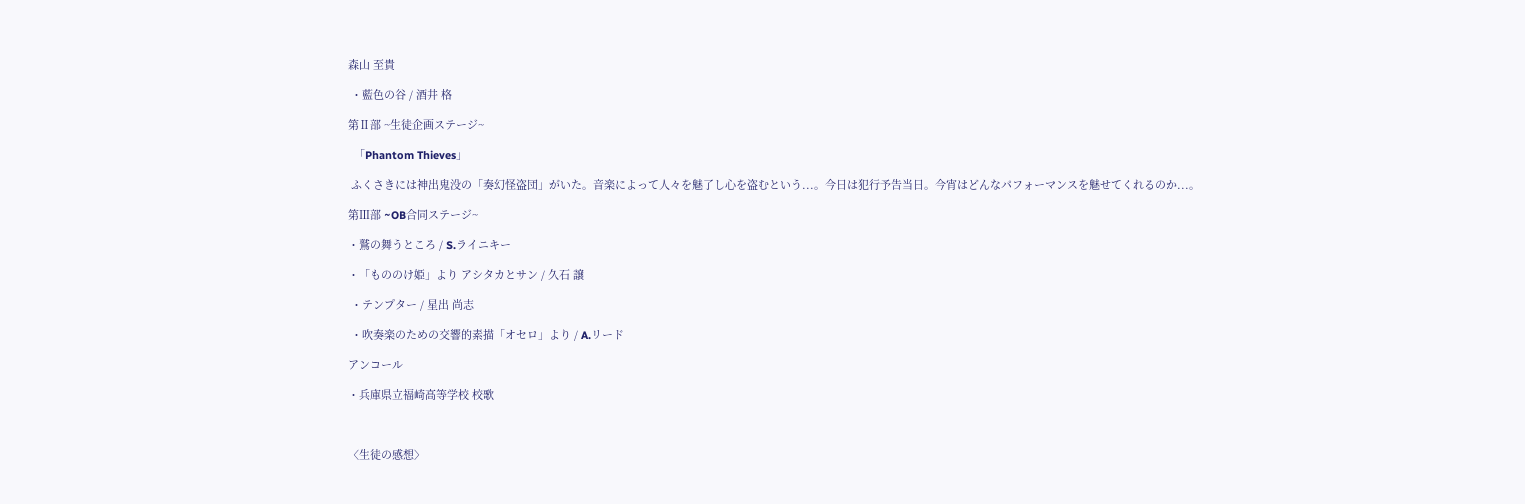森山 至貴

 ・藍色の谷 / 酒井 格

第Ⅱ部 ~生徒企画ステージ~

  「Phantom Thieves」

 ふくさきには神出鬼没の「奏幻怪盗団」がいた。音楽によって人々を魅了し心を盗むという...。今日は犯行予告当日。今宵はどんなパフォーマンスを魅せてくれるのか...。

第Ⅲ部 ~OB合同ステージ~

・鷲の舞うところ / S.ライニキー

・「もののけ姫」より アシタカとサン / 久石 譲

 ・テンプター / 星出 尚志

 ・吹奏楽のための交響的素描「オセロ」より / A.リード

アンコール

・兵庫県立福崎高等学校 校歌



〈生徒の感想〉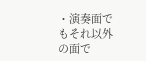・演奏面でもそれ以外の面で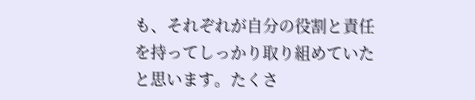も、それぞれが自分の役割と責任を持ってしっかり取り組めていたと思います。たくさ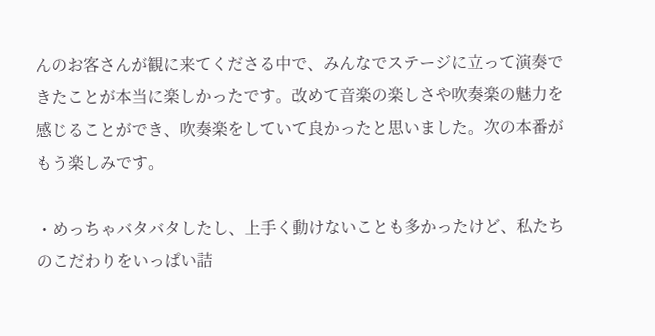んのお客さんが観に来てくださる中で、みんなでステージに立って演奏できたことが本当に楽しかったです。改めて音楽の楽しさや吹奏楽の魅力を感じることができ、吹奏楽をしていて良かったと思いました。次の本番がもう楽しみです。

・めっちゃバタバタしたし、上手く動けないことも多かったけど、私たちのこだわりをいっぱい詰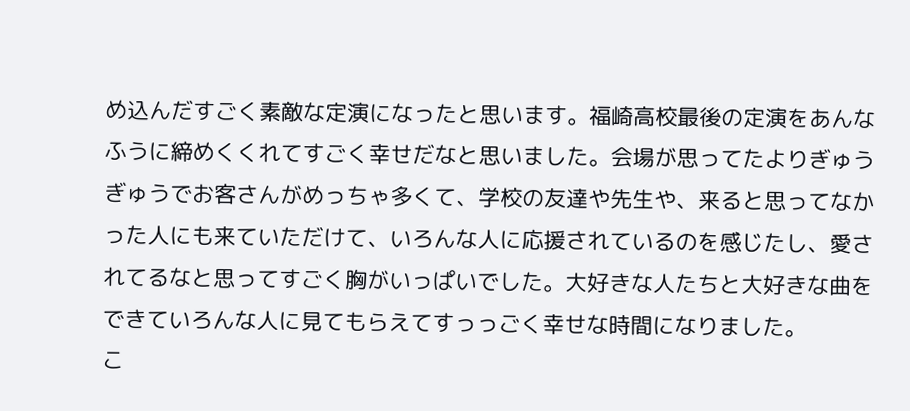め込んだすごく素敵な定演になったと思います。福崎高校最後の定演をあんなふうに締めくくれてすごく幸せだなと思いました。会場が思ってたよりぎゅうぎゅうでお客さんがめっちゃ多くて、学校の友達や先生や、来ると思ってなかった人にも来ていただけて、いろんな人に応援されているのを感じたし、愛されてるなと思ってすごく胸がいっぱいでした。大好きな人たちと大好きな曲をできていろんな人に見てもらえてすっっごく幸せな時間になりました。
こ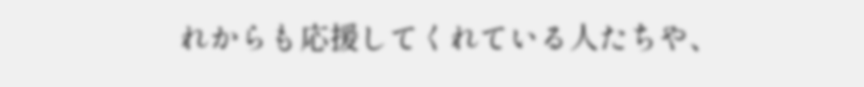れからも応援してくれている人たちや、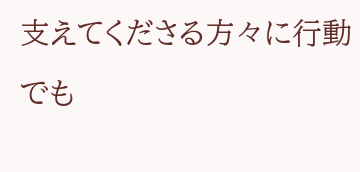支えてくださる方々に行動でも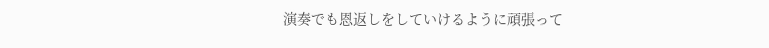演奏でも恩返しをしていけるように頑張って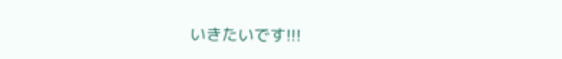いきたいです!!!